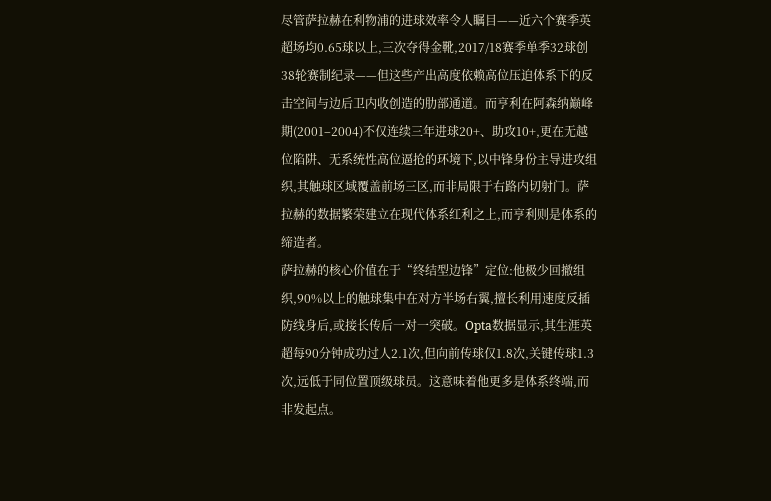尽管萨拉赫在利物浦的进球效率令人瞩目——近六个赛季英超场均0.65球以上,三次夺得金靴,2017/18赛季单季32球创38轮赛制纪录——但这些产出高度依赖高位压迫体系下的反击空间与边后卫内收创造的肋部通道。而亨利在阿森纳巅峰期(2001–2004)不仅连续三年进球20+、助攻10+,更在无越位陷阱、无系统性高位逼抢的环境下,以中锋身份主导进攻组织,其触球区域覆盖前场三区,而非局限于右路内切射门。萨拉赫的数据繁荣建立在现代体系红利之上,而亨利则是体系的缔造者。
萨拉赫的核心价值在于“终结型边锋”定位:他极少回撤组织,90%以上的触球集中在对方半场右翼,擅长利用速度反插防线身后,或接长传后一对一突破。Opta数据显示,其生涯英超每90分钟成功过人2.1次,但向前传球仅1.8次,关键传球1.3次,远低于同位置顶级球员。这意味着他更多是体系终端,而非发起点。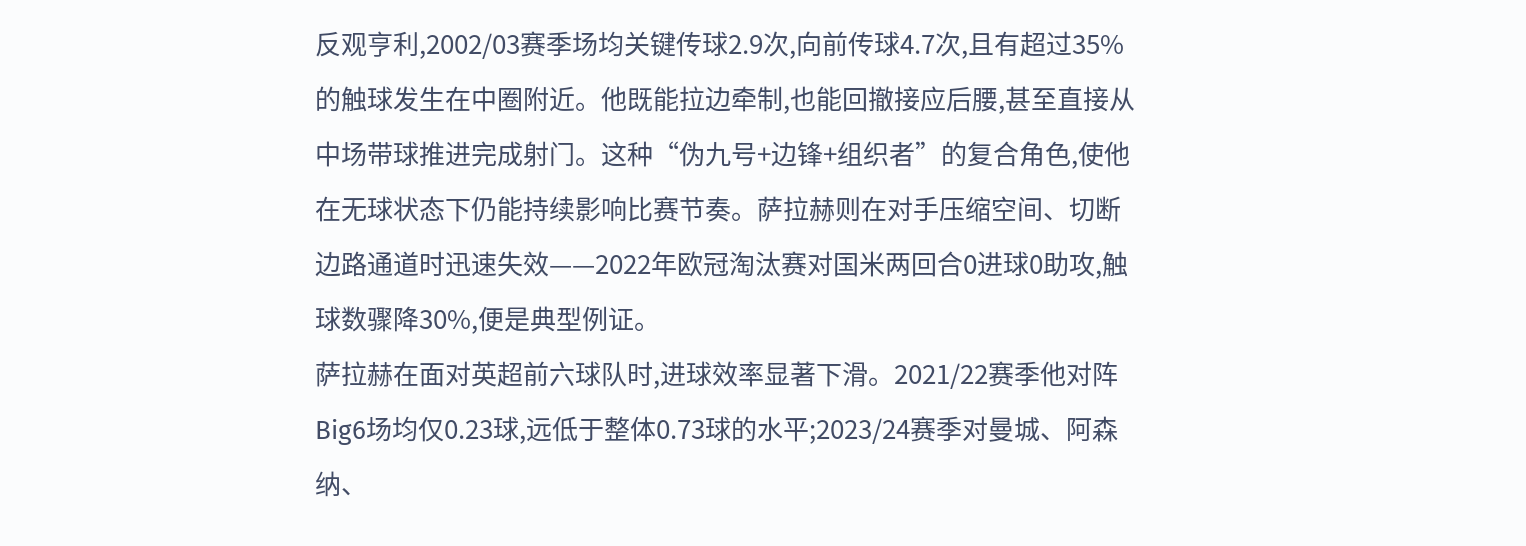反观亨利,2002/03赛季场均关键传球2.9次,向前传球4.7次,且有超过35%的触球发生在中圈附近。他既能拉边牵制,也能回撤接应后腰,甚至直接从中场带球推进完成射门。这种“伪九号+边锋+组织者”的复合角色,使他在无球状态下仍能持续影响比赛节奏。萨拉赫则在对手压缩空间、切断边路通道时迅速失效——2022年欧冠淘汰赛对国米两回合0进球0助攻,触球数骤降30%,便是典型例证。
萨拉赫在面对英超前六球队时,进球效率显著下滑。2021/22赛季他对阵Big6场均仅0.23球,远低于整体0.73球的水平;2023/24赛季对曼城、阿森纳、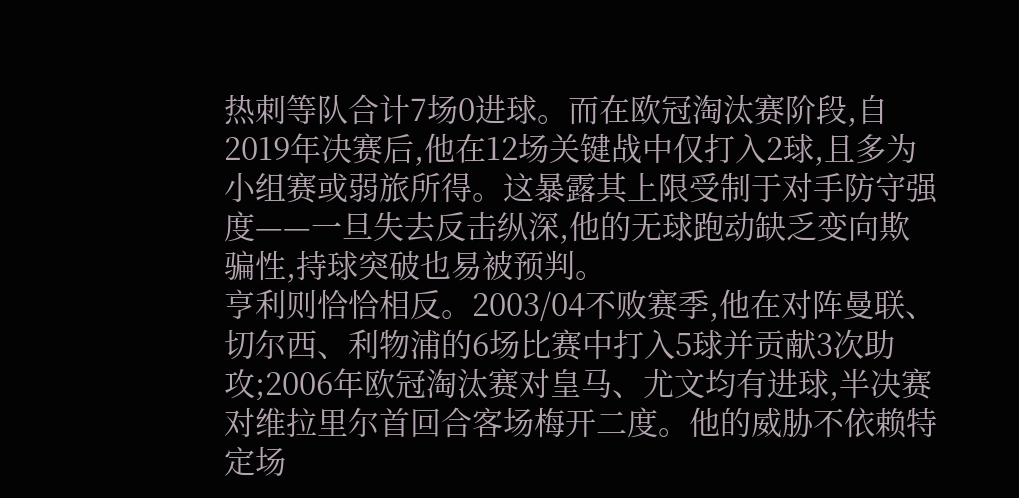热刺等队合计7场0进球。而在欧冠淘汰赛阶段,自2019年决赛后,他在12场关键战中仅打入2球,且多为小组赛或弱旅所得。这暴露其上限受制于对手防守强度——一旦失去反击纵深,他的无球跑动缺乏变向欺骗性,持球突破也易被预判。
亨利则恰恰相反。2003/04不败赛季,他在对阵曼联、切尔西、利物浦的6场比赛中打入5球并贡献3次助攻;2006年欧冠淘汰赛对皇马、尤文均有进球,半决赛对维拉里尔首回合客场梅开二度。他的威胁不依赖特定场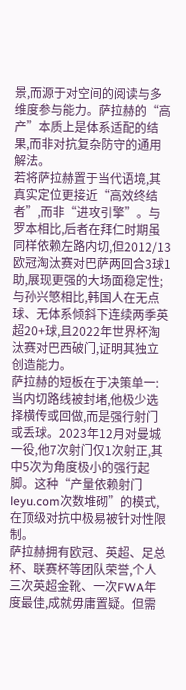景,而源于对空间的阅读与多维度参与能力。萨拉赫的“高产”本质上是体系适配的结果,而非对抗复杂防守的通用解法。
若将萨拉赫置于当代语境,其真实定位更接近“高效终结者”,而非“进攻引擎”。与罗本相比,后者在拜仁时期虽同样依赖左路内切,但2012/13欧冠淘汰赛对巴萨两回合3球1助,展现更强的大场面稳定性;与孙兴慜相比,韩国人在无点球、无体系倾斜下连续两季英超20+球,且2022年世界杯淘汰赛对巴西破门,证明其独立创造能力。
萨拉赫的短板在于决策单一:当内切路线被封堵,他极少选择横传或回做,而是强行射门或丢球。2023年12月对曼城一役,他7次射门仅1次射正,其中5次为角度极小的强行起脚。这种“产量依赖射门leyu.com次数堆砌”的模式,在顶级对抗中极易被针对性限制。
萨拉赫拥有欧冠、英超、足总杯、联赛杯等团队荣誉,个人三次英超金靴、一次FWA年度最佳,成就毋庸置疑。但需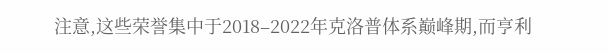注意,这些荣誉集中于2018–2022年克洛普体系巅峰期,而亨利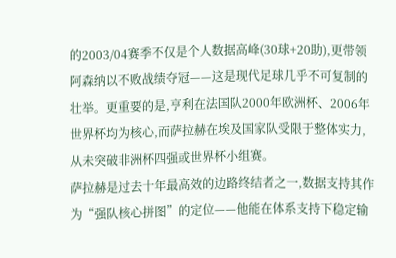的2003/04赛季不仅是个人数据高峰(30球+20助),更带领阿森纳以不败战绩夺冠——这是现代足球几乎不可复制的壮举。更重要的是,亨利在法国队2000年欧洲杯、2006年世界杯均为核心,而萨拉赫在埃及国家队受限于整体实力,从未突破非洲杯四强或世界杯小组赛。
萨拉赫是过去十年最高效的边路终结者之一,数据支持其作为“强队核心拼图”的定位——他能在体系支持下稳定输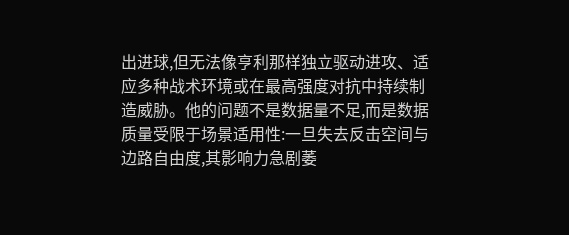出进球,但无法像亨利那样独立驱动进攻、适应多种战术环境或在最高强度对抗中持续制造威胁。他的问题不是数据量不足,而是数据质量受限于场景适用性:一旦失去反击空间与边路自由度,其影响力急剧萎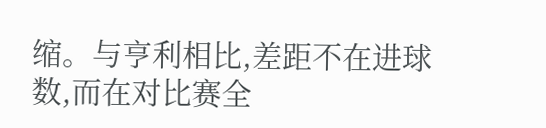缩。与亨利相比,差距不在进球数,而在对比赛全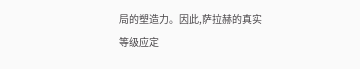局的塑造力。因此,萨拉赫的真实等级应定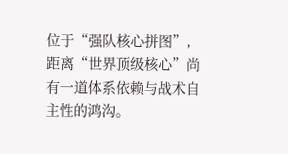位于“强队核心拼图”,距离“世界顶级核心”尚有一道体系依赖与战术自主性的鸿沟。